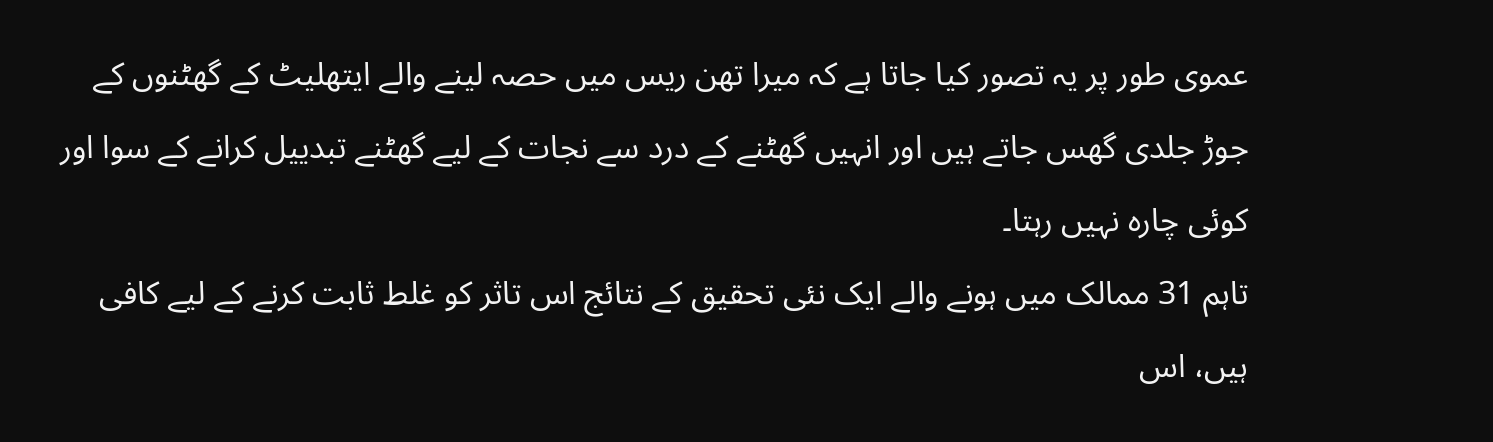عموی طور پر یہ تصور کیا جاتا ہے کہ میرا تھن ریس میں حصہ لینے والے ایتھلیٹ کے گھٹنوں کے جوڑ جلدی گھس جاتے ہیں اور انہیں گھٹنے کے درد سے نجات کے لیے گھٹنے تبدییل کرانے کے سوا اور کوئی چارہ نہیں رہتا۔
تاہم 31 ممالک میں ہونے والے ایک نئی تحقیق کے نتائج اس تاثر کو غلط ثابت کرنے کے لیے کافی ہیں، اس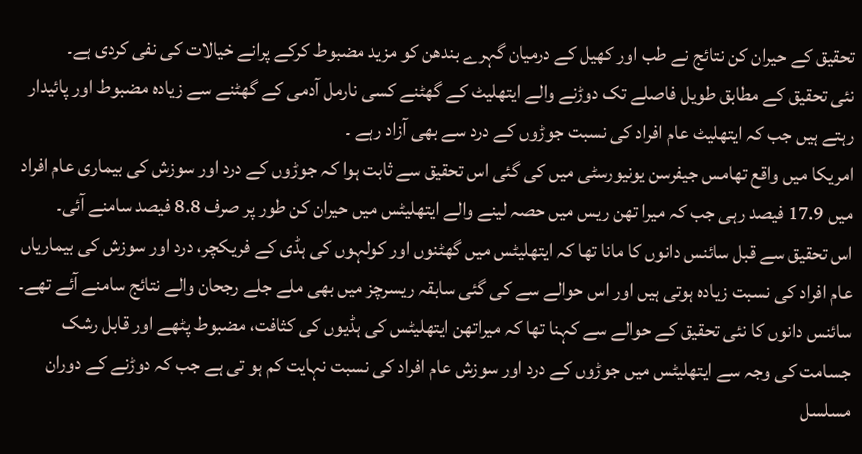تحقیق کے حیران کن نتائج نے طب اور کھیل کے درمیان گہرے بندھن کو مزید مضبوط کرکے پرانے خیالات کی نفی کردی ہے۔
نئی تحقیق کے مطابق طویل فاصلے تک دوڑنے والے ایتھلیٹ کے گھٹنے کسی نارمل آدمی کے گھٹنے سے زیادہ مضبوط اور پائیدار رہتے ہیں جب کہ ایتھلیٹ عام افراد کی نسبت جوڑوں کے درد سے بھی آزاد رہے ۔
امریکا میں واقع تھامس جیفرسن یونیورسٹی میں کی گئی اس تحقیق سے ثابت ہوا کہ جوڑوں کے درد اور سوزش کی بیماری عام افراد میں 17.9 فیصد رہی جب کہ میرا تھن ریس میں حصہ لینے والے ایتھلیٹس میں حیران کن طور پر صرف 8.8 فیصد سامنے آئی۔
اس تحقیق سے قبل سائنس دانوں کا مانا تھا کہ ایتھلیٹس میں گھٹنوں اور کولہوں کی ہڈی کے فریکچر، درد اور سوزش کی بیماریاں عام افراد کی نسبت زیادہ ہوتی ہیں اور اس حوالے سے کی گئی سابقہ ریسرچز میں بھی ملے جلے رجحان والے نتائج سامنے آئے تھے۔
سائنس دانوں کا نئی تحقیق کے حوالے سے کہنا تھا کہ میراتھن ایتھلیٹس کی ہڈیوں کی کثافت، مضبوط پٹھے اور قابل رشک جسامت کی وجہ سے ایتھلیٹس میں جوڑوں کے درد اور سوزش عام افراد کی نسبت نہایت کم ہو تی ہے جب کہ دوڑنے کے دوران مسلسل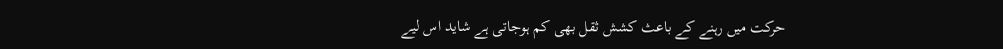حرکت میں رہنے کے باعث کشش ثقل بھی کم ہوجاتی ہے شاید اس لیے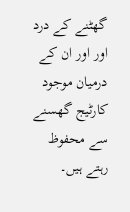گھٹنے کے درد اور اور ان کے درمیان موجود کارٹیج گھسنے سے محفوظ رہتے ہیں۔